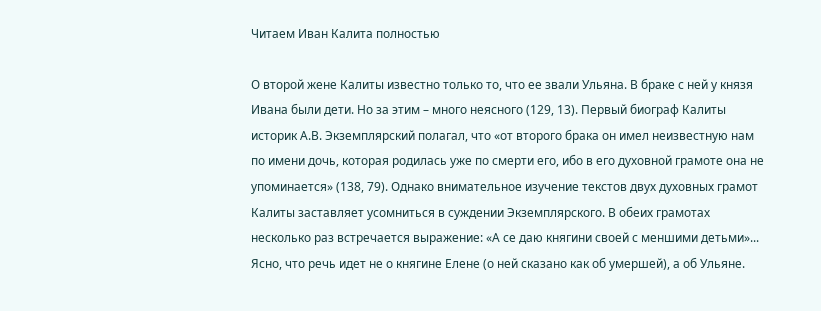Читаем Иван Калита полностью

О второй жене Калиты известно только то, что ее звали Ульяна. В браке с ней у князя Ивана были дети. Но за этим – много неясного (129, 13). Первый биограф Калиты историк А.В. Экземплярский полагал, что «от второго брака он имел неизвестную нам по имени дочь, которая родилась уже по смерти его, ибо в его духовной грамоте она не упоминается» (138, 79). Однако внимательное изучение текстов двух духовных грамот Калиты заставляет усомниться в суждении Экземплярского. В обеих грамотах несколько раз встречается выражение: «А се даю княгини своей с меншими детьми»... Ясно, что речь идет не о княгине Елене (о ней сказано как об умершей), а об Ульяне.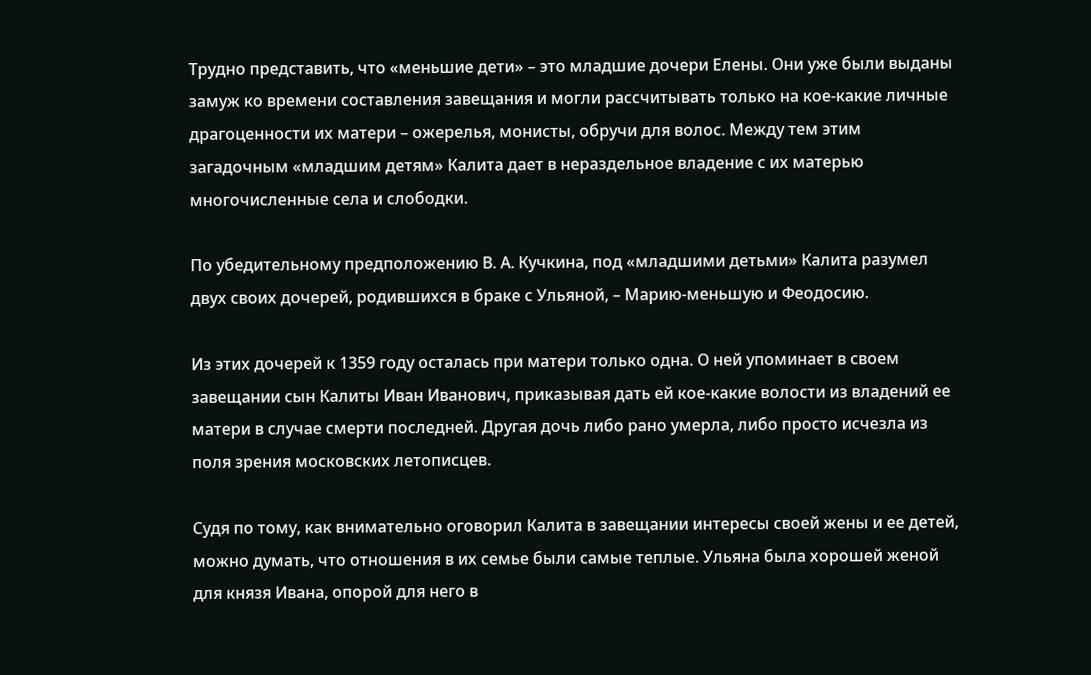Трудно представить, что «меньшие дети» – это младшие дочери Елены. Они уже были выданы замуж ко времени составления завещания и могли рассчитывать только на кое-какие личные драгоценности их матери – ожерелья, монисты, обручи для волос. Между тем этим загадочным «младшим детям» Калита дает в нераздельное владение с их матерью многочисленные села и слободки.

По убедительному предположению В. А. Кучкина, под «младшими детьми» Калита разумел двух своих дочерей, родившихся в браке с Ульяной, – Марию-меньшую и Феодосию.

Из этих дочерей к 1359 году осталась при матери только одна. О ней упоминает в своем завещании сын Калиты Иван Иванович, приказывая дать ей кое-какие волости из владений ее матери в случае смерти последней. Другая дочь либо рано умерла, либо просто исчезла из поля зрения московских летописцев.

Судя по тому, как внимательно оговорил Калита в завещании интересы своей жены и ее детей, можно думать, что отношения в их семье были самые теплые. Ульяна была хорошей женой для князя Ивана, опорой для него в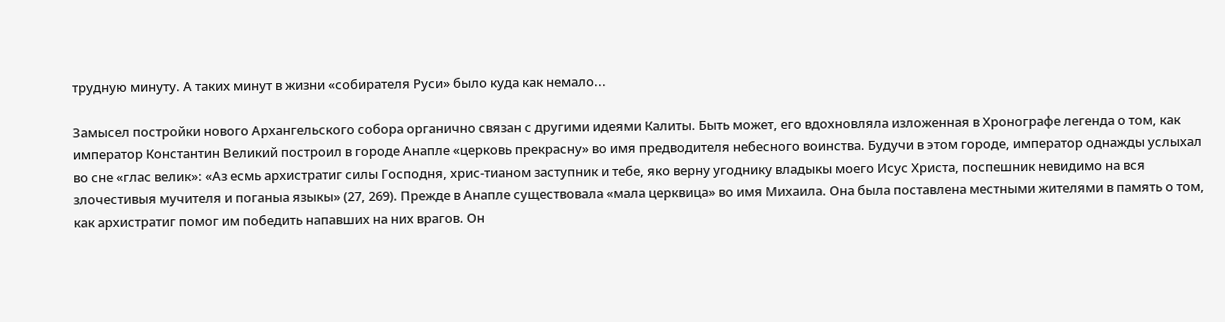трудную минуту. А таких минут в жизни «собирателя Руси» было куда как немало...

Замысел постройки нового Архангельского собора органично связан с другими идеями Калиты. Быть может, его вдохновляла изложенная в Хронографе легенда о том, как император Константин Великий построил в городе Анапле «церковь прекрасну» во имя предводителя небесного воинства. Будучи в этом городе, император однажды услыхал во сне «глас велик»: «Аз есмь архистратиг силы Господня, хрис-тианом заступник и тебе, яко верну угоднику владыкы моего Исус Христа, поспешник невидимо на вся злочестивыя мучителя и поганыа языкы» (27, 269). Прежде в Анапле существовала «мала церквица» во имя Михаила. Она была поставлена местными жителями в память о том, как архистратиг помог им победить напавших на них врагов. Он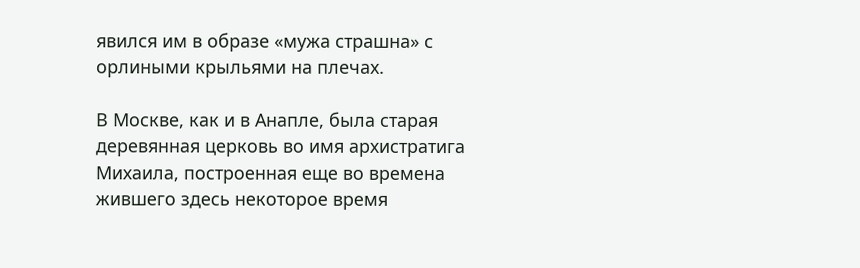явился им в образе «мужа страшна» с орлиными крыльями на плечах.

В Москве, как и в Анапле, была старая деревянная церковь во имя архистратига Михаила, построенная еще во времена жившего здесь некоторое время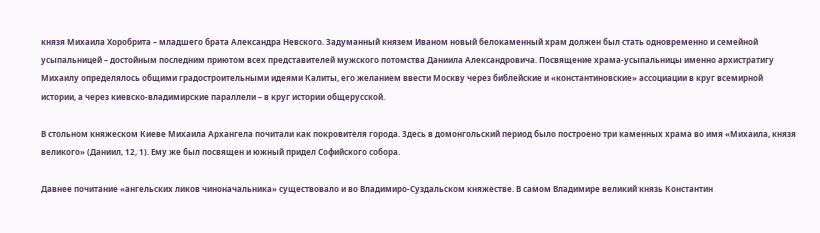князя Михаила Хоробрита – младшего брата Александра Невского. Задуманный князем Иваном новый белокаменный храм должен был стать одновременно и семейной усыпальницей – достойным последним приютом всех представителей мужского потомства Даниила Александровича. Посвящение храма-усыпальницы именно архистратигу Михаилу определялось общими градостроительными идеями Калиты, его желанием ввести Москву через библейские и «константиновские» ассоциации в круг всемирной истории, а через киевско-владимирские параллели – в круг истории общерусской.

В стольном княжеском Киеве Михаила Архангела почитали как покровителя города. Здесь в домонгольский период было построено три каменных храма во имя «Михаила, князя великого» (Даниил, 12, 1). Ему же был посвящен и южный придел Софийского собора.

Давнее почитание «ангельских ликов чиноначальника» существовало и во Владимиро-Суздальском княжестве. В самом Владимире великий князь Константин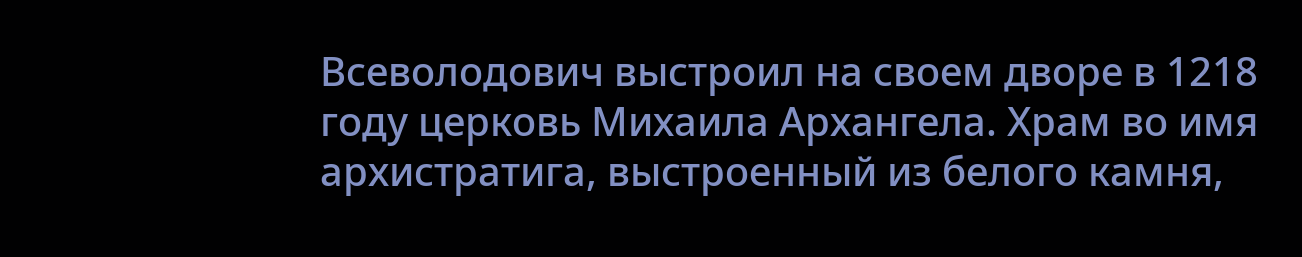Всеволодович выстроил на своем дворе в 1218 году церковь Михаила Архангела. Храм во имя архистратига, выстроенный из белого камня,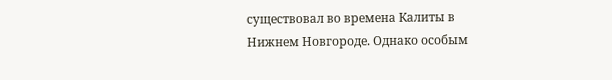существовал во времена Калиты в Нижнем Новгороде. Однако особым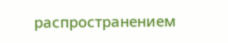распространением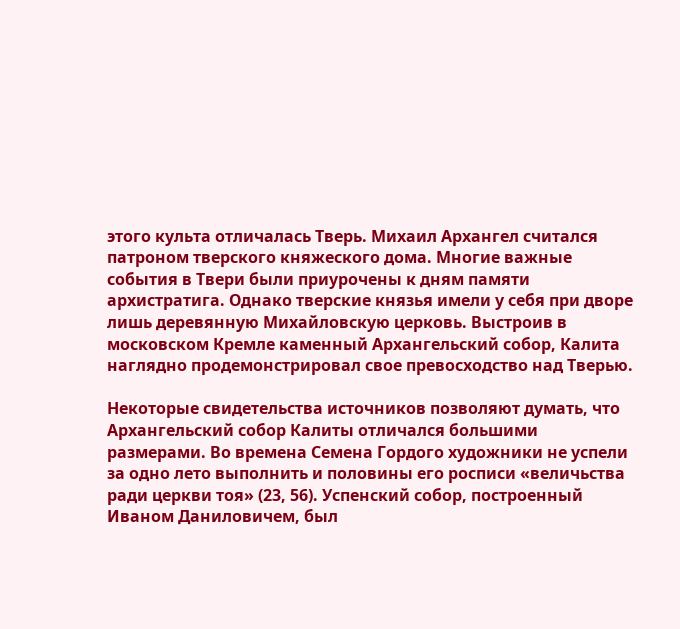этого культа отличалась Тверь. Михаил Архангел считался патроном тверского княжеского дома. Многие важные события в Твери были приурочены к дням памяти архистратига. Однако тверские князья имели у себя при дворе лишь деревянную Михайловскую церковь. Выстроив в московском Кремле каменный Архангельский собор, Калита наглядно продемонстрировал свое превосходство над Тверью.

Некоторые свидетельства источников позволяют думать, что Архангельский собор Калиты отличался большими размерами. Во времена Семена Гордого художники не успели за одно лето выполнить и половины его росписи «величьства ради церкви тоя» (23, 56). Успенский собор, построенный Иваном Даниловичем, был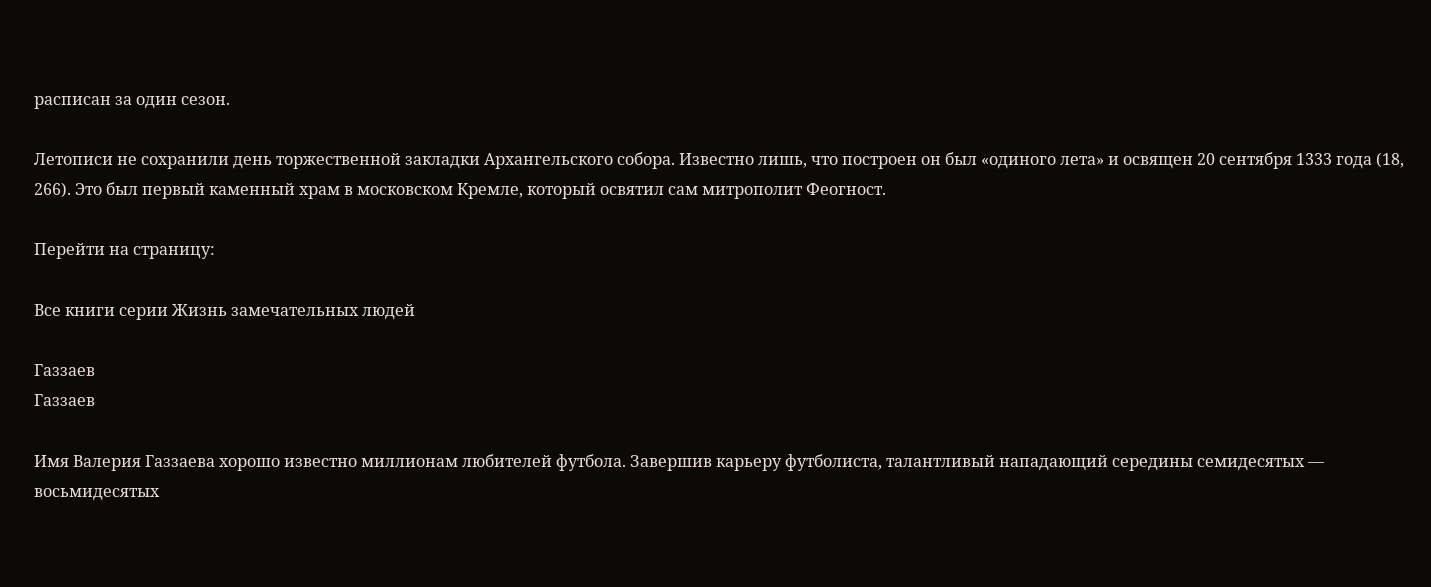расписан за один сезон.

Летописи не сохранили день торжественной закладки Архангельского собора. Известно лишь, что построен он был «одиного лета» и освящен 20 сентября 1333 года (18, 266). Это был первый каменный храм в московском Кремле, который освятил сам митрополит Феогност.

Перейти на страницу:

Все книги серии Жизнь замечательных людей

Газзаев
Газзаев

Имя Валерия Газзаева хорошо известно миллионам любителей футбола. Завершив карьеру футболиста, талантливый нападающий середины семидесятых — восьмидесятых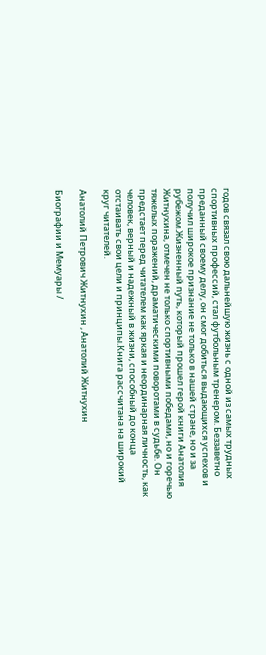годов связал свою дальнейшую жизнь с одной из самых трудных спортивных профессий, стал футбольным тренером. Беззаветно преданный своему делу, он смог добиться выдающихся успехов и получил широкое признание не только в нашей стране, но и за рубежом.Жизненный путь, который прошел герой книги Анатолия Житнухина, отмечен не только спортивными победами, но и горечью тяжелых поражений, драматическими поворотами в судьбе. Он предстает перед читателем как яркая и неординарная личность, как человек, верный и надежный в жизни, способный до конца отстаивать свои цели и принципы.Книга рассчитана на широкий круг читателей.

Анатолий Петрович Житнухин , Анатолий Житнухин

Биографии и Мемуары /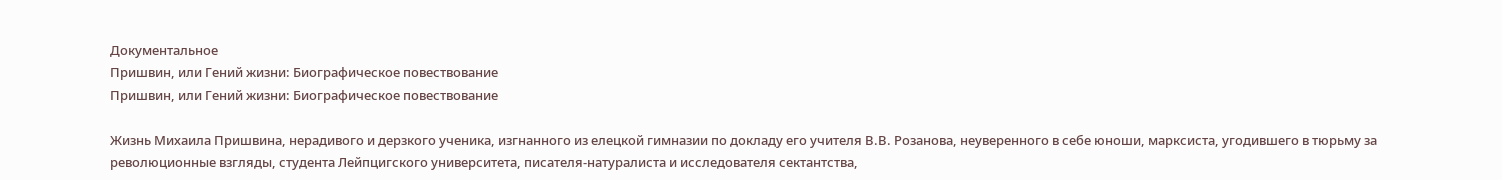Документальное
Пришвин, или Гений жизни: Биографическое повествование
Пришвин, или Гений жизни: Биографическое повествование

Жизнь Михаила Пришвина, нерадивого и дерзкого ученика, изгнанного из елецкой гимназии по докладу его учителя В.В. Розанова, неуверенного в себе юноши, марксиста, угодившего в тюрьму за революционные взгляды, студента Лейпцигского университета, писателя-натуралиста и исследователя сектантства,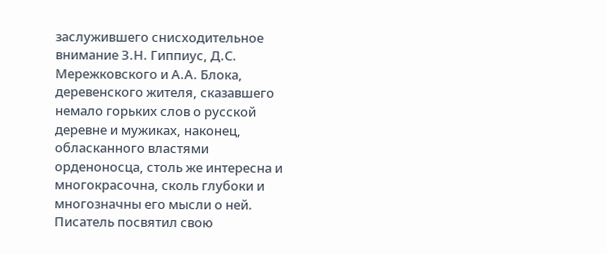заслужившего снисходительное внимание З.Н. Гиппиус, Д.С. Мережковского и А.А. Блока, деревенского жителя, сказавшего немало горьких слов о русской деревне и мужиках, наконец, обласканного властями орденоносца, столь же интересна и многокрасочна, сколь глубоки и многозначны его мысли о ней. Писатель посвятил свою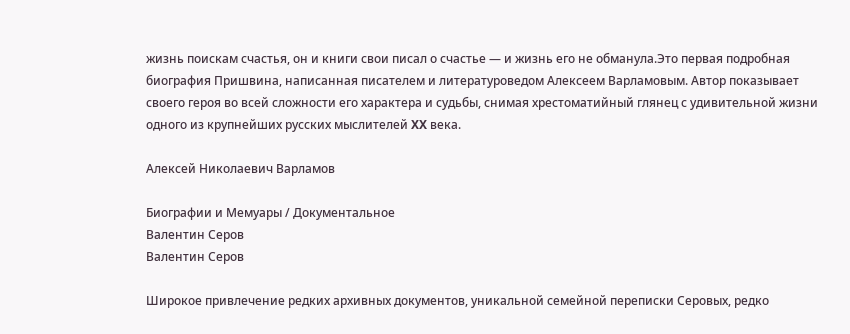жизнь поискам счастья, он и книги свои писал о счастье — и жизнь его не обманула.Это первая подробная биография Пришвина, написанная писателем и литературоведом Алексеем Варламовым. Автор показывает своего героя во всей сложности его характера и судьбы, снимая хрестоматийный глянец с удивительной жизни одного из крупнейших русских мыслителей XX века.

Алексей Николаевич Варламов

Биографии и Мемуары / Документальное
Валентин Серов
Валентин Серов

Широкое привлечение редких архивных документов, уникальной семейной переписки Серовых, редко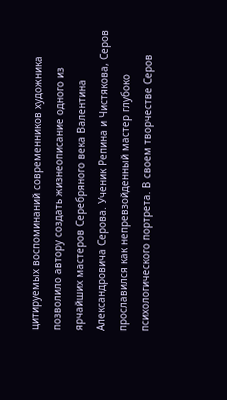цитируемых воспоминаний современников художника позволило автору создать жизнеописание одного из ярчайших мастеров Серебряного века Валентина Александровича Серова. Ученик Репина и Чистякова, Серов прославился как непревзойденный мастер глубоко психологического портрета. В своем творчестве Серов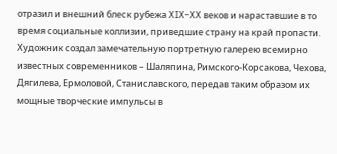отразил и внешний блеск рубежа XIX–XX веков и нараставшие в то время социальные коллизии, приведшие страну на край пропасти. Художник создал замечательную портретную галерею всемирно известных современников – Шаляпина, Римского-Корсакова, Чехова, Дягилева, Ермоловой, Станиславского, передав таким образом их мощные творческие импульсы в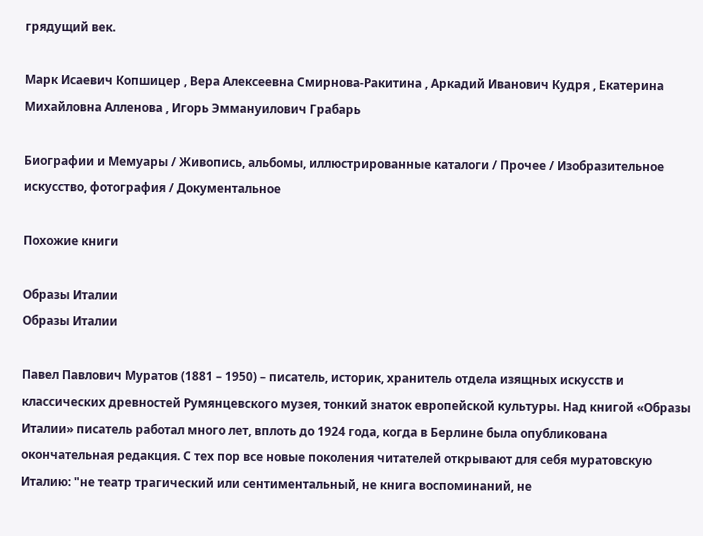грядущий век.

Марк Исаевич Копшицер , Вера Алексеевна Смирнова-Ракитина , Аркадий Иванович Кудря , Екатерина Михайловна Алленова , Игорь Эммануилович Грабарь

Биографии и Мемуары / Живопись, альбомы, иллюстрированные каталоги / Прочее / Изобразительное искусство, фотография / Документальное

Похожие книги

Образы Италии
Образы Италии

Павел Павлович Муратов (1881 – 1950) – писатель, историк, хранитель отдела изящных искусств и классических древностей Румянцевского музея, тонкий знаток европейской культуры. Над книгой «Образы Италии» писатель работал много лет, вплоть до 1924 года, когда в Берлине была опубликована окончательная редакция. С тех пор все новые поколения читателей открывают для себя муратовскую Италию: "не театр трагический или сентиментальный, не книга воспоминаний, не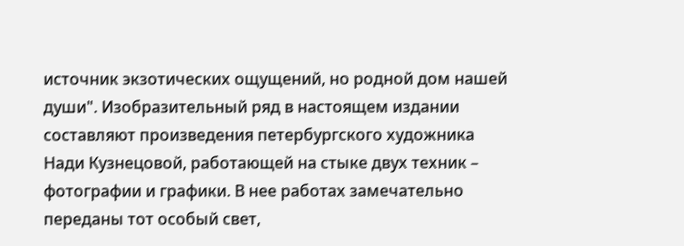источник экзотических ощущений, но родной дом нашей души". Изобразительный ряд в настоящем издании составляют произведения петербургского художника Нади Кузнецовой, работающей на стыке двух техник – фотографии и графики. В нее работах замечательно переданы тот особый свет,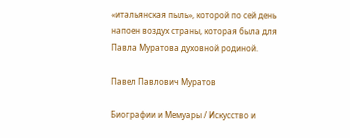«итальянская пыль», которой по сей день напоен воздух страны, которая была для Павла Муратова духовной родиной.

Павел Павлович Муратов

Биографии и Мемуары / Искусство и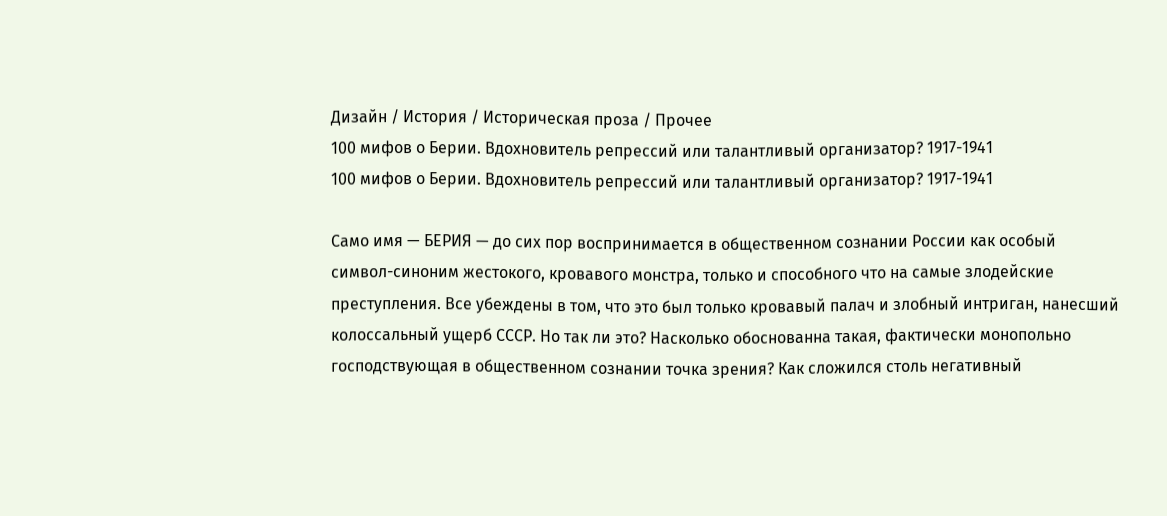Дизайн / История / Историческая проза / Прочее
100 мифов о Берии. Вдохновитель репрессий или талантливый организатор? 1917-1941
100 мифов о Берии. Вдохновитель репрессий или талантливый организатор? 1917-1941

Само имя — БЕРИЯ — до сих пор воспринимается в общественном сознании России как особый символ-синоним жестокого, кровавого монстра, только и способного что на самые злодейские преступления. Все убеждены в том, что это был только кровавый палач и злобный интриган, нанесший колоссальный ущерб СССР. Но так ли это? Насколько обоснованна такая, фактически монопольно господствующая в общественном сознании точка зрения? Как сложился столь негативный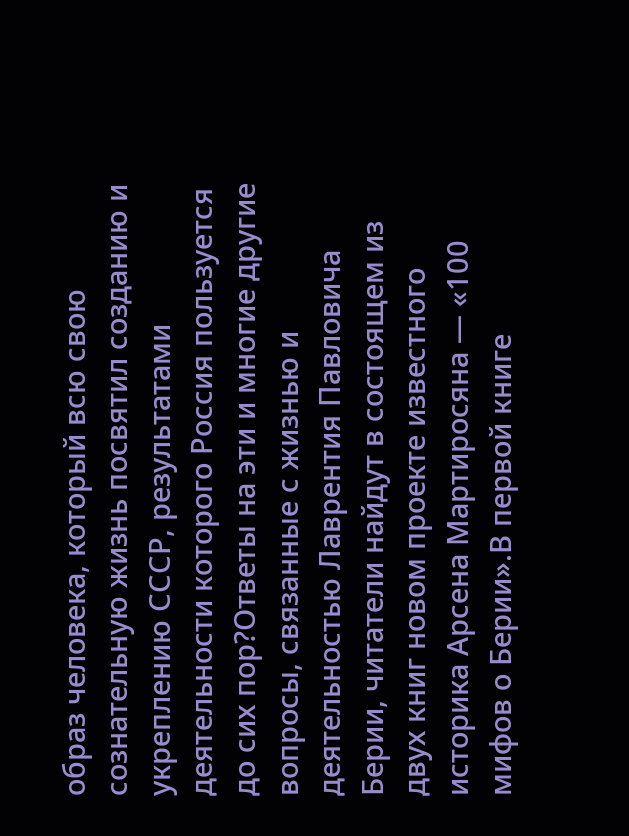образ человека, который всю свою сознательную жизнь посвятил созданию и укреплению СССР, результатами деятельности которого Россия пользуется до сих пор?Ответы на эти и многие другие вопросы, связанные с жизнью и деятельностью Лаврентия Павловича Берии, читатели найдут в состоящем из двух книг новом проекте известного историка Арсена Мартиросяна — «100 мифов о Берии».В первой книге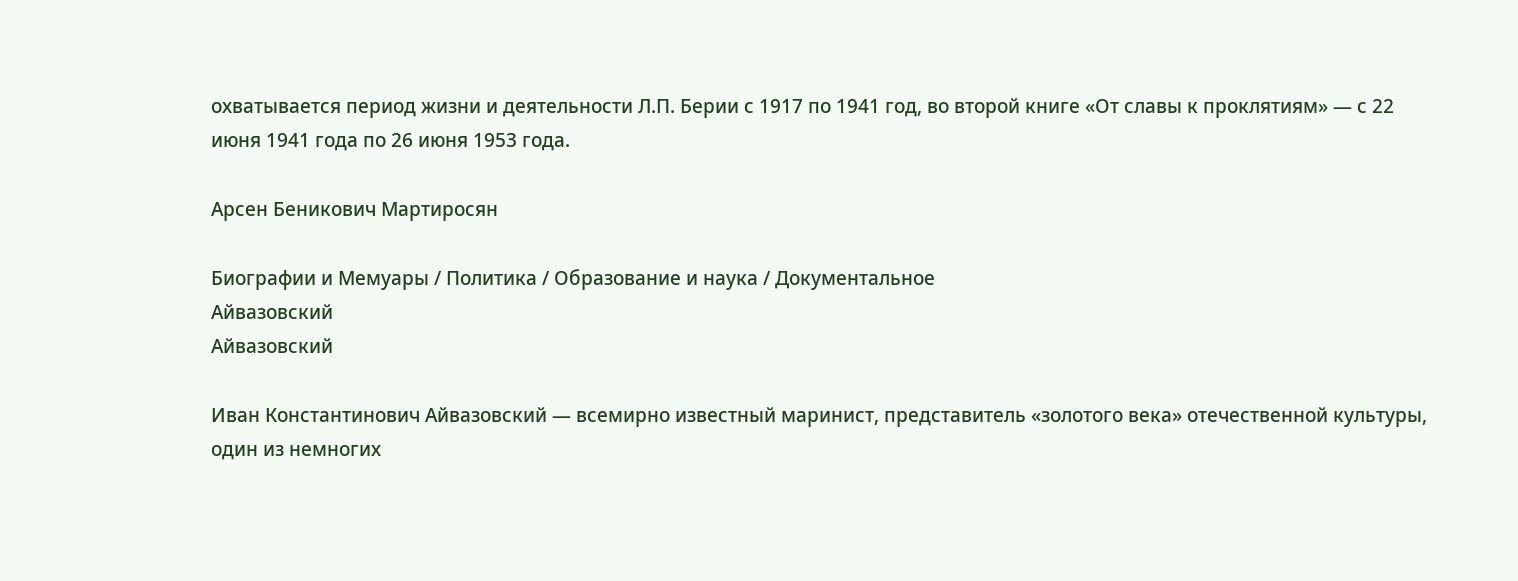охватывается период жизни и деятельности Л.П. Берии с 1917 по 1941 год, во второй книге «От славы к проклятиям» — с 22 июня 1941 года по 26 июня 1953 года.

Арсен Беникович Мартиросян

Биографии и Мемуары / Политика / Образование и наука / Документальное
Айвазовский
Айвазовский

Иван Константинович Айвазовский — всемирно известный маринист, представитель «золотого века» отечественной культуры, один из немногих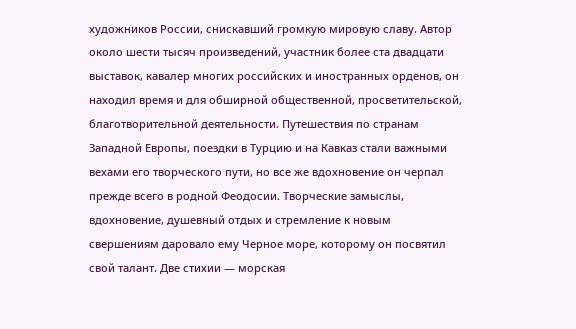художников России, снискавший громкую мировую славу. Автор около шести тысяч произведений, участник более ста двадцати выставок, кавалер многих российских и иностранных орденов, он находил время и для обширной общественной, просветительской, благотворительной деятельности. Путешествия по странам Западной Европы, поездки в Турцию и на Кавказ стали важными вехами его творческого пути, но все же вдохновение он черпал прежде всего в родной Феодосии. Творческие замыслы, вдохновение, душевный отдых и стремление к новым свершениям даровало ему Черное море, которому он посвятил свой талант. Две стихии — морская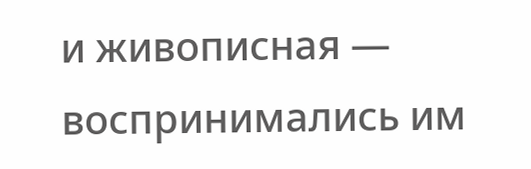и живописная — воспринимались им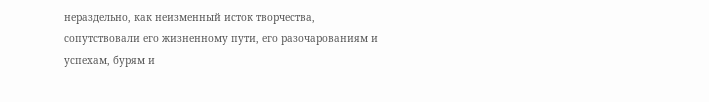нераздельно, как неизменный исток творчества, сопутствовали его жизненному пути, его разочарованиям и успехам, бурям и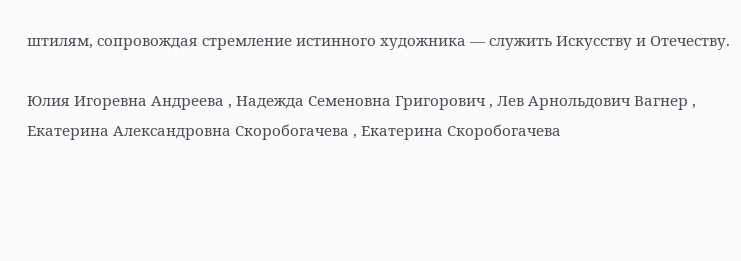штилям, сопровождая стремление истинного художника — служить Искусству и Отечеству.

Юлия Игоревна Андреева , Надежда Семеновна Григорович , Лев Арнольдович Вагнер , Екатерина Александровна Скоробогачева , Екатерина Скоробогачева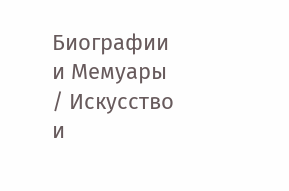Биографии и Мемуары / Искусство и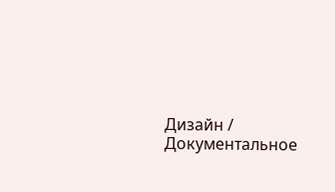Дизайн / Документальное